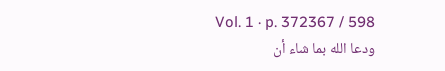Vol. 1 · p. 372367 / 598
ودعا الله بما شاء أن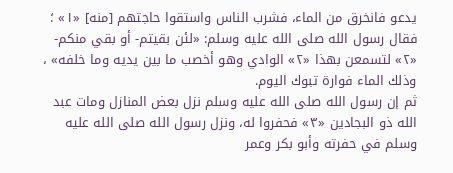يدعو فانخرق من الماء، فشرب الناس واستقوا حاجتهم [منه] «١» ؛ فقال رسول الله صلى الله عليه وسلم: «لئن بقيتم- أو بقي منكم- «٢» لتسمعن بهذا «٢» الوادي وهو أخصب ما بين يديه وما خلفه» ، وذلك الماء فوارة تبوك اليوم.
ثم إن رسول الله صلى الله عليه وسلم نزل بعض المنازل ومات عبد الله ذو البجادين «٣» فحفروا له، ونزل رسول الله صلى الله عليه وسلم في حفرته وأبو بكر وعمر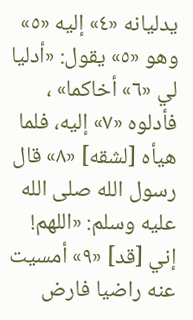يدليانه «٤» إليه «٥» وهو «٥» يقول: «أدليا لي «٦» أخاكما» ، فأدلوه «٧» إليه، فلما هيأه [لشقه] «٨» قال رسول الله صلى الله عليه وسلم: «اللهم! إني [قد] «٩» أمسيت عنه راضيا فارض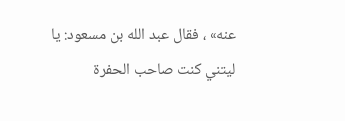عنه» ، فقال عبد الله بن مسعود: يا ليتني كنت صاحب الحفرة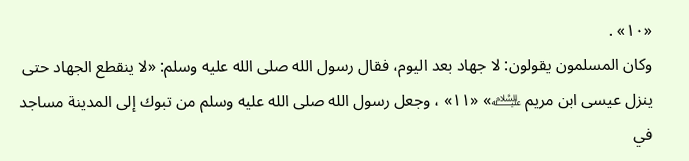«١٠» .
وكان المسلمون يقولون: لا جهاد بعد اليوم، فقال رسول الله صلى الله عليه وسلم: «لا ينقطع الجهاد حتى ينزل عيسى ابن مريم ﵇» «١١» ، وجعل رسول الله صلى الله عليه وسلم من تبوك إلى المدينة مساجد في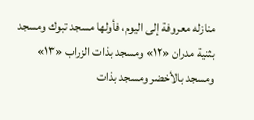منازله معروفة إلى اليوم، فأولها مسجد تبوك ومسجد بثنية مدران «١٢» ومسجد بذات الزراب «١٣» ومسجد بالأخضر ومسجد بذات